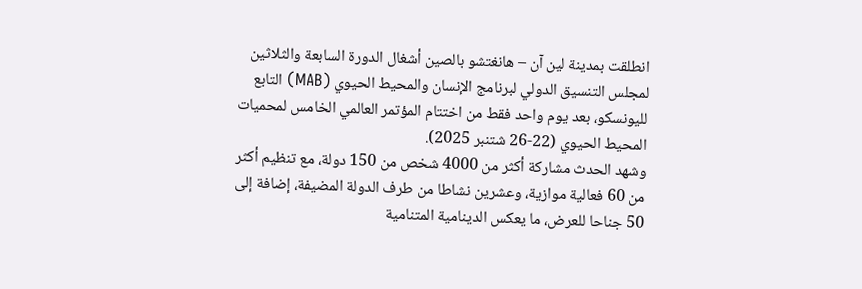انطلقت بمدينة لين آن – هانغتشو بالصين أشغال الدورة السابعة والثلاثين لمجلس التنسيق الدولي لبرنامج الإنسان والمحيط الحيوي (MAB) التابع لليونسكو، بعد يوم واحد فقط من اختتام المؤتمر العالمي الخامس لمحميات المحيط الحيوي (22-26 شتنبر 2025).
وشهد الحدث مشاركة أكثر من 4000 شخص من 150 دولة، مع تنظيم أكثر من 60 فعالية موازية، وعشرين نشاطا من طرف الدولة المضيفة، إضافة إلى 50 جناحا للعرض، ما يعكس الدينامية المتنامية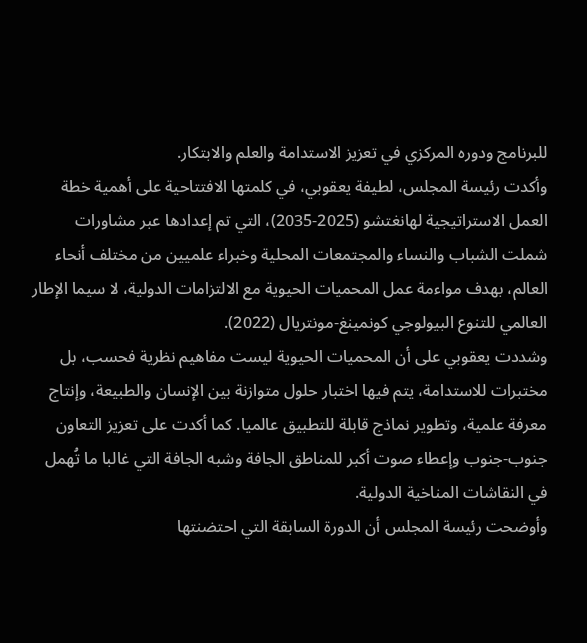للبرنامج ودوره المركزي في تعزيز الاستدامة والعلم والابتكار.
وأكدت رئيسة المجلس، لطيفة يعقوبي، في كلمتها الافتتاحية على أهمية خطة العمل الاستراتيجية لهانغتشو (2025-2035)، التي تم إعدادها عبر مشاورات شملت الشباب والنساء والمجتمعات المحلية وخبراء علميين من مختلف أنحاء العالم، بهدف مواءمة عمل المحميات الحيوية مع الالتزامات الدولية، لا سيما الإطار العالمي للتنوع البيولوجي كونمينغ-مونتريال (2022).
وشددت يعقوبي على أن المحميات الحيوية ليست مفاهيم نظرية فحسب، بل مختبرات للاستدامة، يتم فيها اختبار حلول متوازنة بين الإنسان والطبيعة، وإنتاج معرفة علمية، وتطوير نماذج قابلة للتطبيق عالميا. كما أكدت على تعزيز التعاون جنوب-جنوب وإعطاء صوت أكبر للمناطق الجافة وشبه الجافة التي غالبا ما تُهمل في النقاشات المناخية الدولية.
وأوضحت رئيسة المجلس أن الدورة السابقة التي احتضنتها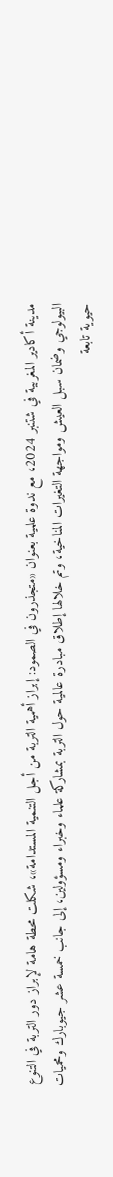مدينة أكادير المغربية في شتنبر 2024، مع ندوة علمية بعنوان «متجذرون في الصمود: إبراز أهمية التربة من أجل التنمية المستدامة»، شكلت محطة هامة لإبراز دور التربة في التنوع البيولوجي وضمان سبل العيش ومواجهة التغيرات المناخية، وتم خلالها إطلاق مبادرة عالمية حول التربة بمشاركة علماء وخبراء ومسؤولين، إلى جانب خمسة عشر جيوبارك ومحميات حيوية تابعة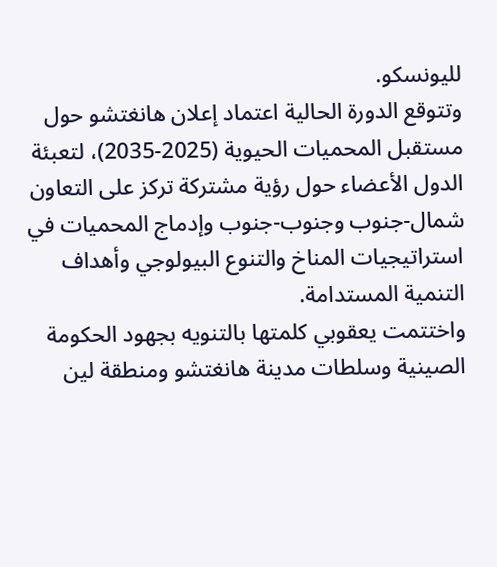لليونسكو.
وتتوقع الدورة الحالية اعتماد إعلان هانغتشو حول مستقبل المحميات الحيوية (2025-2035)، لتعبئة الدول الأعضاء حول رؤية مشتركة تركز على التعاون شمال-جنوب وجنوب-جنوب وإدماج المحميات في استراتيجيات المناخ والتنوع البيولوجي وأهداف التنمية المستدامة.
واختتمت يعقوبي كلمتها بالتنويه بجهود الحكومة الصينية وسلطات مدينة هانغتشو ومنطقة لين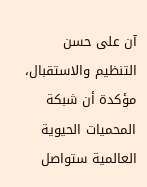آن على حسن التنظيم والاستقبال، مؤكدة أن شبكة المحميات الحيوية العالمية ستواصل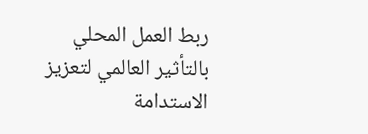ربط العمل المحلي بالتأثير العالمي لتعزيز الاستدامة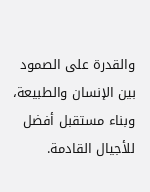والقدرة على الصمود بين الإنسان والطبيعة، وبناء مستقبل أفضل للأجيال القادمة.